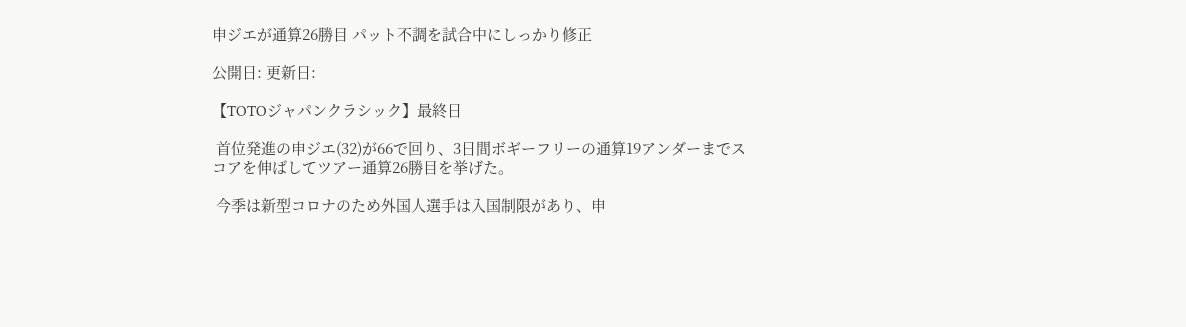申ジエが通算26勝目 パット不調を試合中にしっかり修正

公開日: 更新日:

【TOTOジャパンクラシック】最終日

 首位発進の申ジエ(32)が66で回り、3日間ボギーフリーの通算19アンダーまでスコアを伸ばしてツアー通算26勝目を挙げた。

 今季は新型コロナのため外国人選手は入国制限があり、申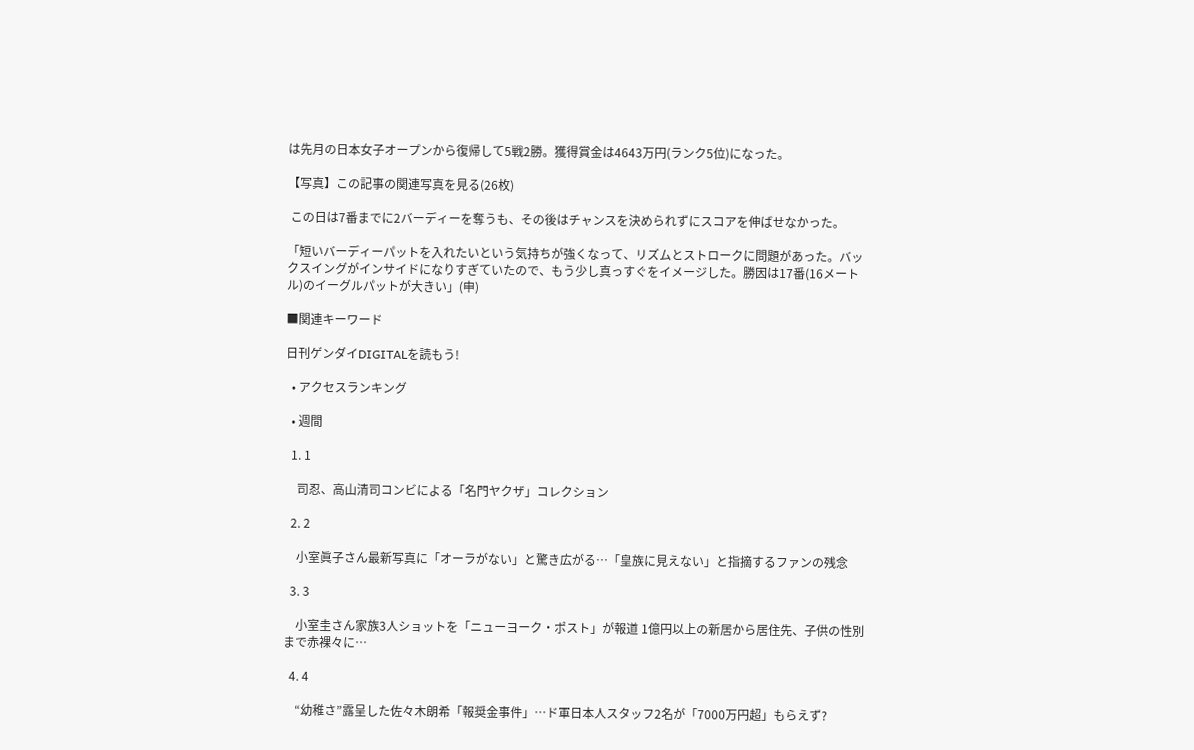は先月の日本女子オープンから復帰して5戦2勝。獲得賞金は4643万円(ランク5位)になった。

【写真】この記事の関連写真を見る(26枚)

 この日は7番までに2バーディーを奪うも、その後はチャンスを決められずにスコアを伸ばせなかった。

「短いバーディーパットを入れたいという気持ちが強くなって、リズムとストロークに問題があった。バックスイングがインサイドになりすぎていたので、もう少し真っすぐをイメージした。勝因は17番(16メートル)のイーグルパットが大きい」(申)

■関連キーワード

日刊ゲンダイDIGITALを読もう!

  • アクセスランキング

  • 週間

  1. 1

    司忍、高山清司コンビによる「名門ヤクザ」コレクション

  2. 2

    小室眞子さん最新写真に「オーラがない」と驚き広がる…「皇族に見えない」と指摘するファンの残念

  3. 3

    小室圭さん家族3人ショットを「ニューヨーク・ポスト」が報道 1億円以上の新居から居住先、子供の性別まで赤裸々に…

  4. 4

    “幼稚さ”露呈した佐々木朗希「報奨金事件」…ド軍日本人スタッフ2名が「7000万円超」もらえず?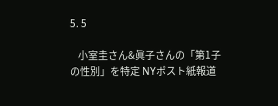5. 5

    小室圭さん&眞子さんの「第1子の性別」を特定 NYポスト紙報道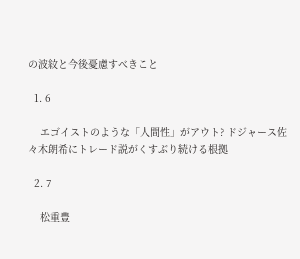の波紋と今後憂慮すべきこと

  1. 6

    エゴイストのような「人間性」がアウト? ドジャース佐々木朗希にトレード説がくすぶり続ける根拠

  2. 7

    松重豊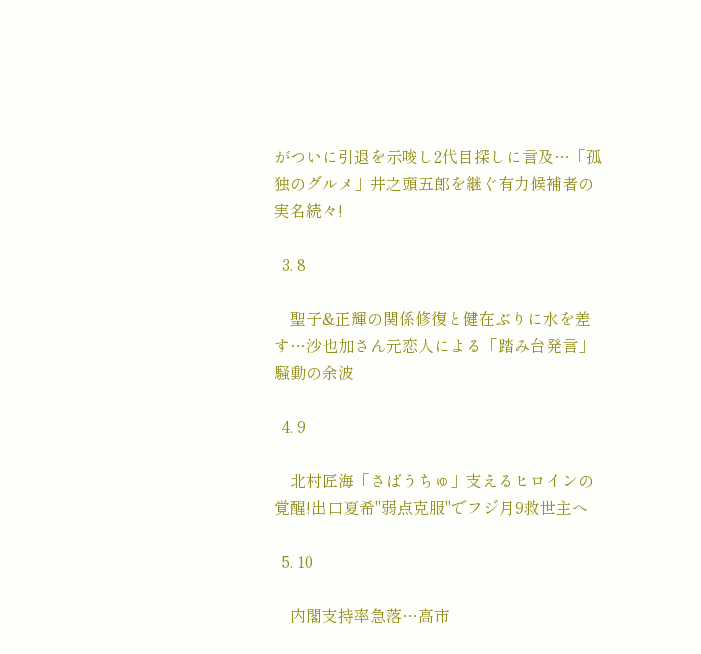がついに引退を示唆し2代目探しに言及…「孤独のグルメ」井之頭五郎を継ぐ有力候補者の実名続々!

  3. 8

    聖子&正輝の関係修復と健在ぶりに水を差す…沙也加さん元恋人による「踏み台発言」騒動の余波

  4. 9

    北村匠海「さばうちゅ」支えるヒロインの覚醒!出口夏希"弱点克服"でフジ月9救世主へ

  5. 10

    内閣支持率急落…高市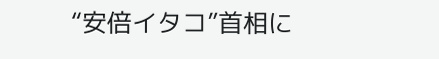“安倍イタコ”首相に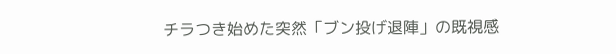チラつき始めた突然「ブン投げ退陣」の既視感